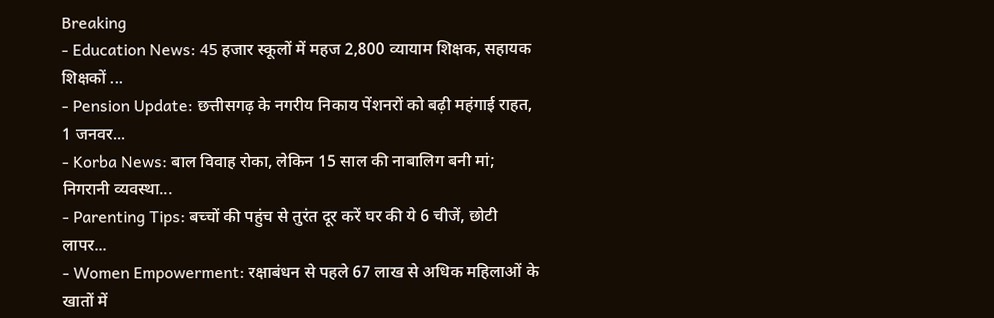Breaking
- Education News: 45 हजार स्कूलों में महज 2,800 व्यायाम शिक्षक, सहायक शिक्षकों ...
- Pension Update: छत्तीसगढ़ के नगरीय निकाय पेंशनरों को बढ़ी महंगाई राहत, 1 जनवर...
- Korba News: बाल विवाह रोका, लेकिन 15 साल की नाबालिग बनी मां; निगरानी व्यवस्था...
- Parenting Tips: बच्चों की पहुंच से तुरंत दूर करें घर की ये 6 चीजें, छोटी लापर...
- Women Empowerment: रक्षाबंधन से पहले 67 लाख से अधिक महिलाओं के खातों में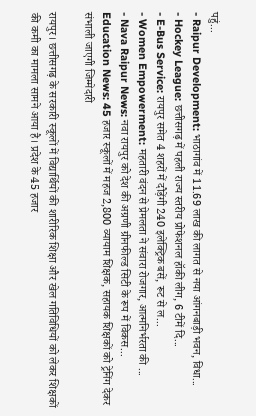पहुं...
- Raipur Development: भाठागांव में 11.69 लाख की लागत से नया आंगनबाड़ी भवन, विधा...
- Hockey League: छत्तीसगढ़ में पहली राज्य स्तरीय प्रोफेशनल हॉकी लीग, 6 टीमें दि...
- E-Bus Service: रायपुर समेत 4 शहरों में दौड़ेंगी 240 इलेक्ट्रिक बसें, रूट से ल...
- Women Empowerment: महतारी वंदन से प्रेमलता ने संवारा रोजगार, आत्मनिर्भरता की ...
- Nava Raipur News: नवा रायपुर को देश की अग्रणी ग्रीनफील्ड सिटी के रूप में विकस...
Education News: 45 हजार स्कूलों में महज 2,800 व्यायाम शिक्षक, सहायक शिक्षकों को ट्रेनिंग देकर संभाली जाएगी जिम्मेदारी

रायपुर। छत्तीसगढ़ के सरकारी स्कूलों में विद्यार्थियों की शारीरिक शिक्षा और खेल गतिविधियों को लेकर शिक्षकों की कमी का मामला सामने आया है। प्रदेश के 45 हजार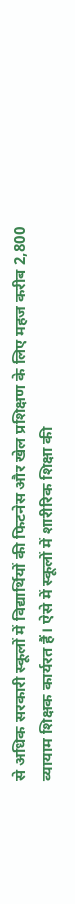से अधिक सरकारी स्कूलों में विद्यार्थियों की फिटनेस और खेल प्रशिक्षण के लिए महज करीब 2,800 व्यायाम शिक्षक कार्यरत हैं। ऐसे में स्कूलों में शारीरिक शिक्षा की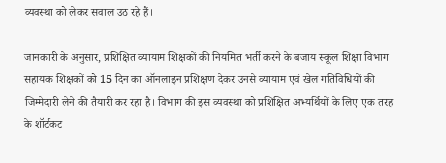व्यवस्था को लेकर सवाल उठ रहे हैं।

जानकारी के अनुसार, प्रशिक्षित व्यायाम शिक्षकों की नियमित भर्ती करने के बजाय स्कूल शिक्षा विभाग सहायक शिक्षकों को 15 दिन का ऑनलाइन प्रशिक्षण देकर उनसे व्यायाम एवं खेल गतिविधियों की जिम्मेदारी लेने की तैयारी कर रहा है। विभाग की इस व्यवस्था को प्रशिक्षित अभ्यर्थियों के लिए एक तरह के शॉर्टकट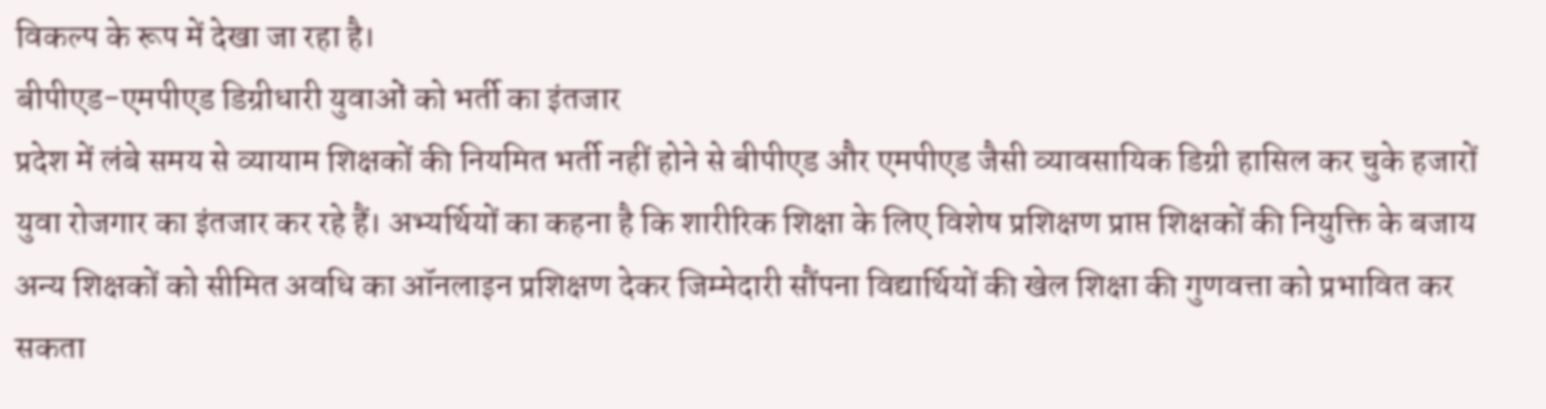विकल्प के रूप में देखा जा रहा है।
बीपीएड-एमपीएड डिग्रीधारी युवाओं को भर्ती का इंतजार
प्रदेश में लंबे समय से व्यायाम शिक्षकों की नियमित भर्ती नहीं होने से बीपीएड और एमपीएड जैसी व्यावसायिक डिग्री हासिल कर चुके हजारों युवा रोजगार का इंतजार कर रहे हैं। अभ्यर्थियों का कहना है कि शारीरिक शिक्षा के लिए विशेष प्रशिक्षण प्राप्त शिक्षकों की नियुक्ति के बजाय अन्य शिक्षकों को सीमित अवधि का ऑनलाइन प्रशिक्षण देकर जिम्मेदारी सौंपना विद्यार्थियों की खेल शिक्षा की गुणवत्ता को प्रभावित कर सकता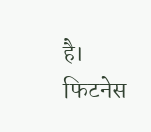है।
फिटनेस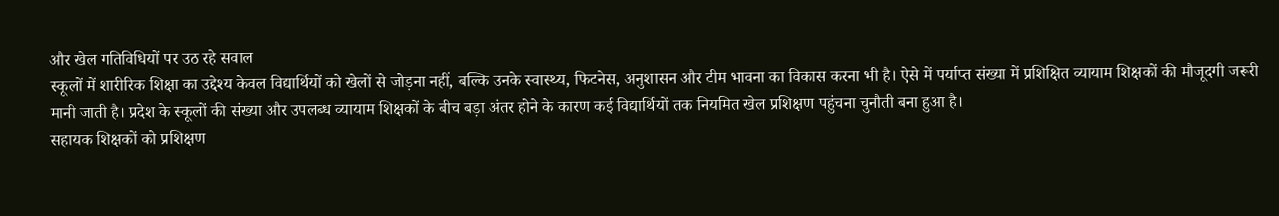और खेल गतिविधियों पर उठ रहे सवाल
स्कूलों में शारीरिक शिक्षा का उद्देश्य केवल विद्यार्थियों को खेलों से जोड़ना नहीं, बल्कि उनके स्वास्थ्य, फिटनेस, अनुशासन और टीम भावना का विकास करना भी है। ऐसे में पर्याप्त संख्या में प्रशिक्षित व्यायाम शिक्षकों की मौजूदगी जरूरी मानी जाती है। प्रदेश के स्कूलों की संख्या और उपलब्ध व्यायाम शिक्षकों के बीच बड़ा अंतर होने के कारण कई विद्यार्थियों तक नियमित खेल प्रशिक्षण पहुंचना चुनौती बना हुआ है।
सहायक शिक्षकों को प्रशिक्षण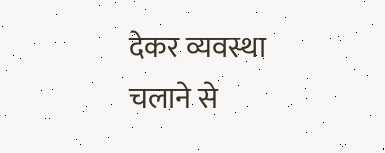देकर व्यवस्था चलाने से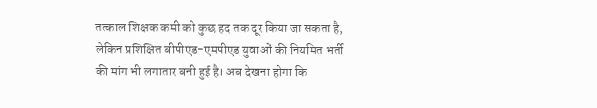तत्काल शिक्षक कमी को कुछ हद तक दूर किया जा सकता है, लेकिन प्रशिक्षित बीपीएड-एमपीएड युवाओं की नियमित भर्ती की मांग भी लगातार बनी हुई है। अब देखना होगा कि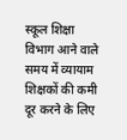स्कूल शिक्षा विभाग आने वाले समय में व्यायाम शिक्षकों की कमी दूर करने के लिए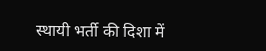स्थायी भर्ती की दिशा में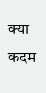क्या कदम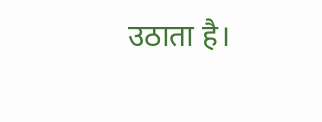उठाता है।